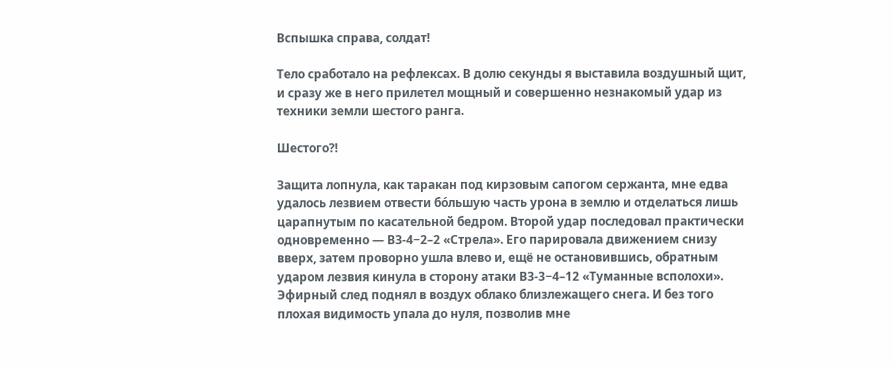Вспышка справа, солдат!

Тело сработало на рефлексах. В долю секунды я выставила воздушный щит, и сразу же в него прилетел мощный и совершенно незнакомый удар из техники земли шестого ранга.

Шестого⁈

Защита лопнула, как таракан под кирзовым сапогом сержанта, мне едва удалось лезвием отвести бо́льшую часть урона в землю и отделаться лишь царапнутым по касательной бедром. Второй удар последовал практически одновременно — ВЗ-4−2–2 «Стрела». Его парировала движением снизу вверх, затем проворно ушла влево и, ещё не остановившись, обратным ударом лезвия кинула в сторону атаки ВЗ-3−4–12 «Туманные всполохи». Эфирный след поднял в воздух облако близлежащего снега. И без того плохая видимость упала до нуля, позволив мне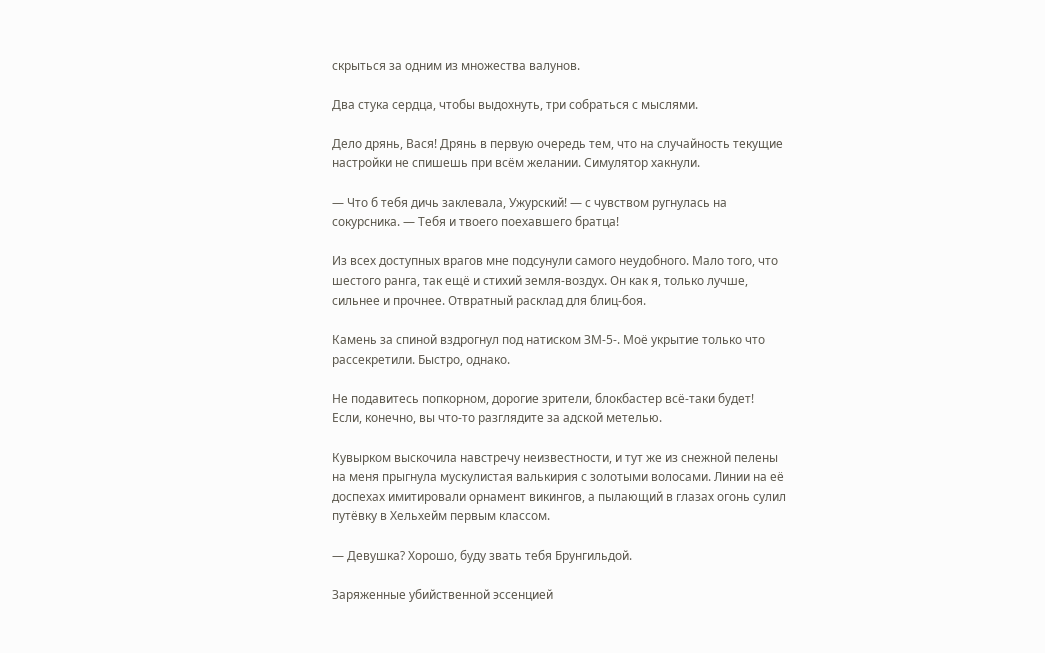скрыться за одним из множества валунов.

Два стука сердца, чтобы выдохнуть, три собраться с мыслями.

Дело дрянь, Вася! Дрянь в первую очередь тем, что на случайность текущие настройки не спишешь при всём желании. Симулятор хакнули.

— Что б тебя дичь заклевала, Ужурский! — с чувством ругнулась на сокурсника. — Тебя и твоего поехавшего братца!

Из всех доступных врагов мне подсунули самого неудобного. Мало того, что шестого ранга, так ещё и стихий земля-воздух. Он как я, только лучше, сильнее и прочнее. Отвратный расклад для блиц-боя.

Камень за спиной вздрогнул под натиском ЗМ-5-. Моё укрытие только что рассекретили. Быстро, однако.

Не подавитесь попкорном, дорогие зрители, блокбастер всё-таки будет! Если, конечно, вы что-то разглядите за адской метелью.

Кувырком выскочила навстречу неизвестности, и тут же из снежной пелены на меня прыгнула мускулистая валькирия с золотыми волосами. Линии на её доспехах имитировали орнамент викингов, а пылающий в глазах огонь сулил путёвку в Хельхейм первым классом.

— Девушка? Хорошо, буду звать тебя Брунгильдой.

Заряженные убийственной эссенцией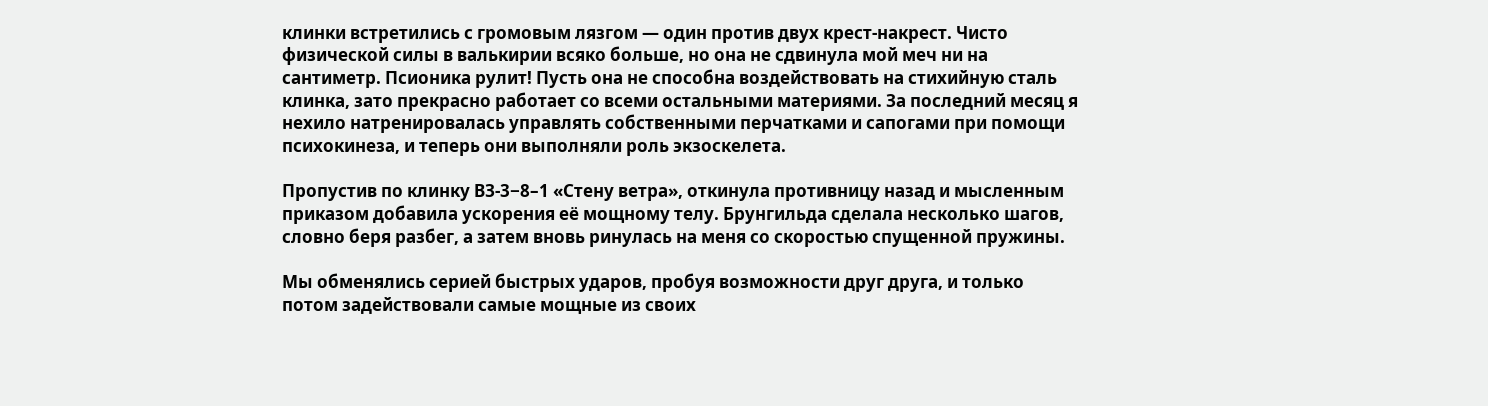клинки встретились с громовым лязгом — один против двух крест-накрест. Чисто физической силы в валькирии всяко больше, но она не сдвинула мой меч ни на сантиметр. Псионика рулит! Пусть она не способна воздействовать на стихийную сталь клинка, зато прекрасно работает со всеми остальными материями. За последний месяц я нехило натренировалась управлять собственными перчатками и сапогами при помощи психокинеза, и теперь они выполняли роль экзоскелета.

Пропустив по клинку ВЗ-3−8–1 «Стену ветра», откинула противницу назад и мысленным приказом добавила ускорения её мощному телу. Брунгильда сделала несколько шагов, словно беря разбег, а затем вновь ринулась на меня со скоростью спущенной пружины.

Мы обменялись серией быстрых ударов, пробуя возможности друг друга, и только потом задействовали самые мощные из своих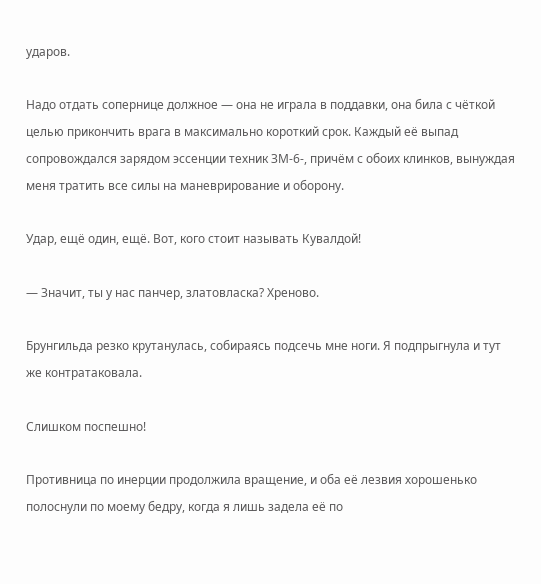ударов.

Надо отдать сопернице должное — она не играла в поддавки, она била с чёткой целью прикончить врага в максимально короткий срок. Каждый её выпад сопровождался зарядом эссенции техник ЗМ-6-, причём с обоих клинков, вынуждая меня тратить все силы на маневрирование и оборону.

Удар, ещё один, ещё. Вот, кого стоит называть Кувалдой!

— Значит, ты у нас панчер, златовласка? Хреново.

Брунгильда резко крутанулась, собираясь подсечь мне ноги. Я подпрыгнула и тут же контратаковала.

Слишком поспешно!

Противница по инерции продолжила вращение, и оба её лезвия хорошенько полоснули по моему бедру, когда я лишь задела её по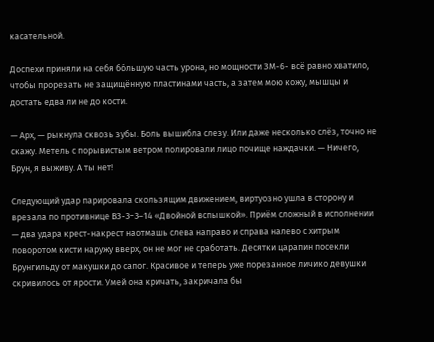касательной.

Доспехи приняли на себя бо́льшую часть урона, но мощности ЗМ-6- всё равно хватило, чтобы прорезать не защищённую пластинами часть, а затем мою кожу, мышцы и достать едва ли не до кости.

— Арх, — рыкнула сквозь зубы. Боль вышибла слезу. Или даже несколько слёз, точно не скажу. Метель с порывистым ветром полировали лицо почище наждачки. — Ничего, Брун, я выживу. А ты нет!

Следующий удар парировала скользящим движением, виртуозно ушла в сторону и врезала по противнице ВЗ-3−3–14 «Двойной вспышкой». Приём сложный в исполнении — два удара крест-накрест наотмашь слева направо и справа налево с хитрым поворотом кисти наружу вверх, он не мог не сработать. Десятки царапин посекли Брунгильду от макушки до сапог. Красивое и теперь уже порезанное личико девушки скривилось от ярости. Умей она кричать, закричала бы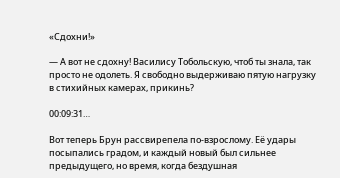«Сдохни!»

— А вот не сдохну! Василису Тобольскую, чтоб ты знала, так просто не одолеть. Я свободно выдерживаю пятую нагрузку в стихийных камерах, прикинь?

00:09:31…

Вот теперь Брун рассвирепела по-взрослому. Её удары посыпались градом, и каждый новый был сильнее предыдущего, но время, когда бездушная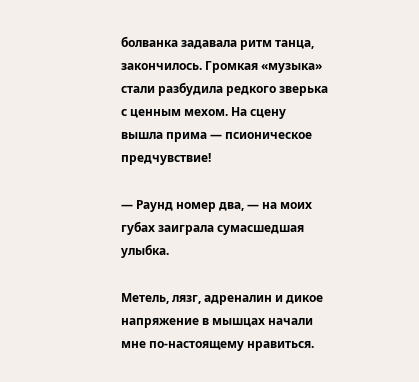болванка задавала ритм танца, закончилось. Громкая «музыка» стали разбудила редкого зверька с ценным мехом. На сцену вышла прима — псионическое предчувствие!

— Раунд номер два, — на моих губах заиграла сумасшедшая улыбка.

Метель, лязг, адреналин и дикое напряжение в мышцах начали мне по-настоящему нравиться.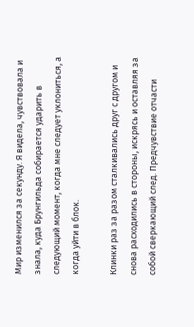Мир изменился за секунду. Я видела, чувствовала и знала, куда Брунгильда собирается ударить в следующий момент, когда мне следует уклониться, а когда уйти в блок.

Клинки раз за разом сталкивались друг с другом и снова расходились в стороны, искрясь и оставляя за собой сверкающий след. Предчувствие отчасти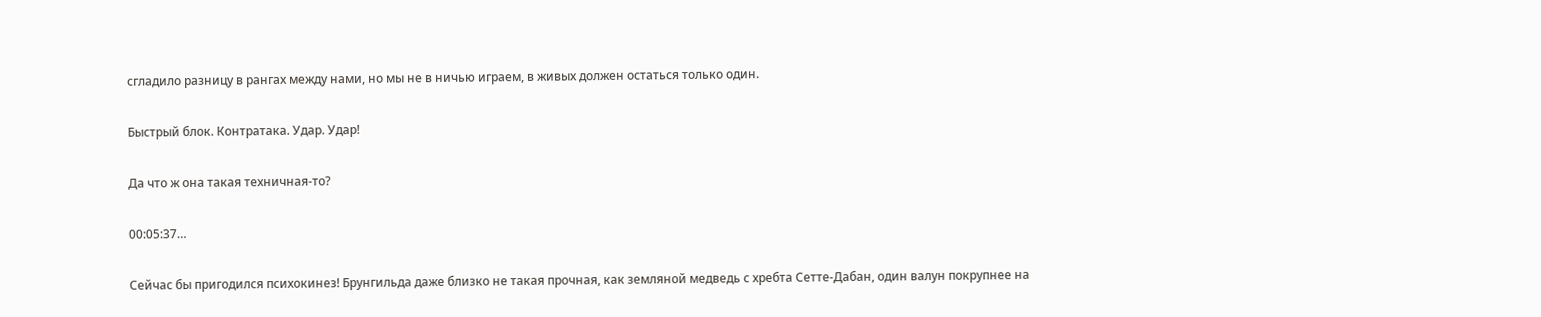сгладило разницу в рангах между нами, но мы не в ничью играем, в живых должен остаться только один.

Быстрый блок. Контратака. Удар. Удар!

Да что ж она такая техничная-то?

00:05:37…

Сейчас бы пригодился психокинез! Брунгильда даже близко не такая прочная, как земляной медведь с хребта Сетте-Дабан, один валун покрупнее на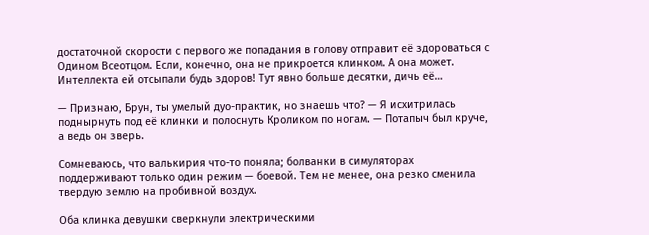достаточной скорости с первого же попадания в голову отправит её здороваться с Одином Всеотцом. Если, конечно, она не прикроется клинком. А она может. Интеллекта ей отсыпали будь здоров! Тут явно больше десятки, дичь её…

— Признаю, Брун, ты умелый дуо-практик, но знаешь что? — Я исхитрилась поднырнуть под её клинки и полоснуть Кроликом по ногам. — Потапыч был круче, а ведь он зверь.

Сомневаюсь, что валькирия что-то поняла; болванки в симуляторах поддерживают только один режим — боевой. Тем не менее, она резко сменила твердую землю на пробивной воздух.

Оба клинка девушки сверкнули электрическими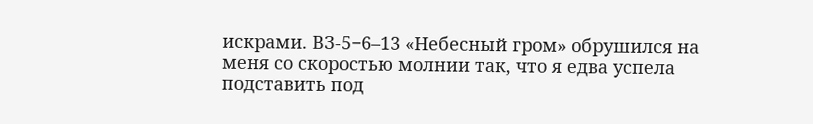искрами. ВЗ-5−6–13 «Небесный гром» обрушился на меня со скоростью молнии так, что я едва успела подставить под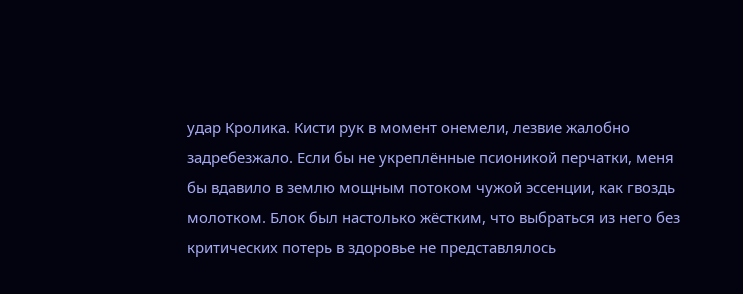удар Кролика. Кисти рук в момент онемели, лезвие жалобно задребезжало. Если бы не укреплённые псионикой перчатки, меня бы вдавило в землю мощным потоком чужой эссенции, как гвоздь молотком. Блок был настолько жёстким, что выбраться из него без критических потерь в здоровье не представлялось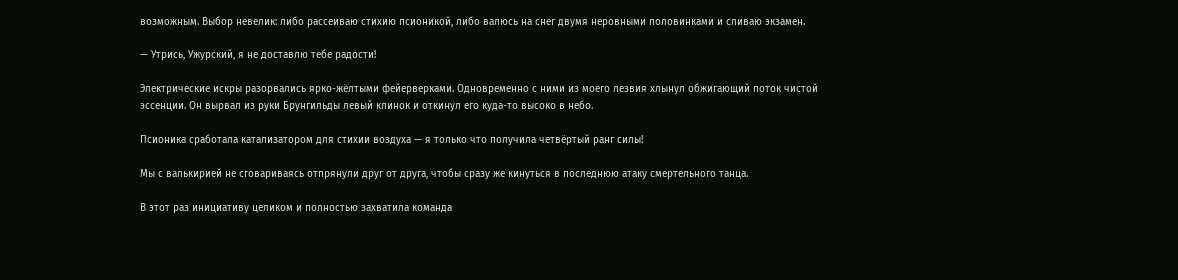возможным. Выбор невелик: либо рассеиваю стихию псионикой, либо валюсь на снег двумя неровными половинками и сливаю экзамен.

— Утрись, Ужурский, я не доставлю тебе радости!

Электрические искры разорвались ярко-жёлтыми фейерверками. Одновременно с ними из моего лезвия хлынул обжигающий поток чистой эссенции. Он вырвал из руки Брунгильды левый клинок и откинул его куда-то высоко в небо.

Псионика сработала катализатором для стихии воздуха — я только что получила четвёртый ранг силы!

Мы с валькирией не сговариваясь отпрянули друг от друга, чтобы сразу же кинуться в последнюю атаку смертельного танца.

В этот раз инициативу целиком и полностью захватила команда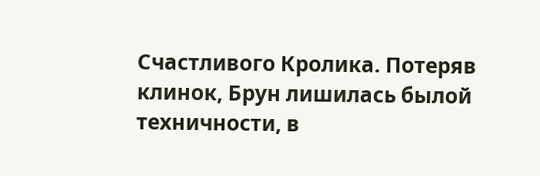Счастливого Кролика. Потеряв клинок, Брун лишилась былой техничности, в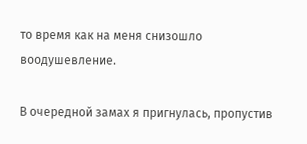то время как на меня снизошло воодушевление.

В очередной замах я пригнулась, пропустив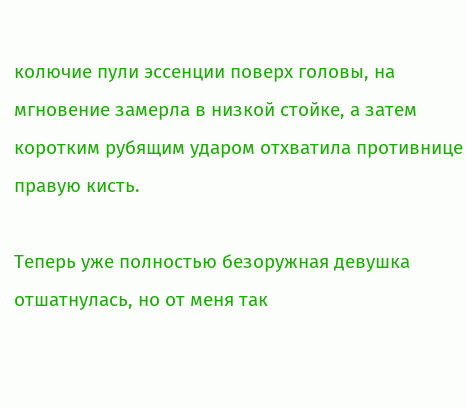колючие пули эссенции поверх головы, на мгновение замерла в низкой стойке, а затем коротким рубящим ударом отхватила противнице правую кисть.

Теперь уже полностью безоружная девушка отшатнулась, но от меня так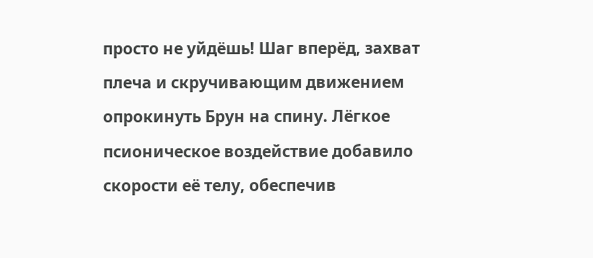просто не уйдёшь! Шаг вперёд, захват плеча и скручивающим движением опрокинуть Брун на спину. Лёгкое псионическое воздействие добавило скорости её телу, обеспечив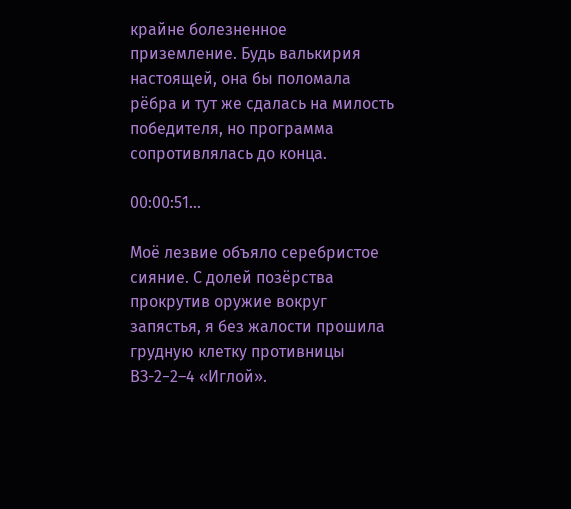крайне болезненное приземление. Будь валькирия настоящей, она бы поломала рёбра и тут же сдалась на милость победителя, но программа сопротивлялась до конца.

00:00:51…

Моё лезвие объяло серебристое сияние. С долей позёрства прокрутив оружие вокруг запястья, я без жалости прошила грудную клетку противницы ВЗ-2−2–4 «Иглой».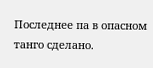Последнее па в опасном танго сделано.